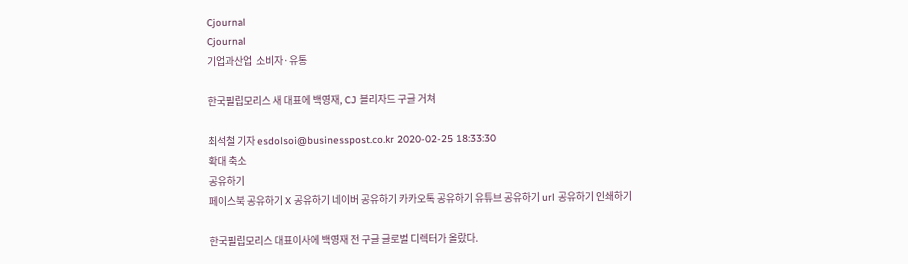Cjournal
Cjournal
기업과산업  소비자·유통

한국필립모리스 새 대표에 백영재, CJ 블리자드 구글 거쳐

최석철 기자 esdolsoi@businesspost.co.kr 2020-02-25 18:33:30
확대 축소
공유하기
페이스북 공유하기 X 공유하기 네이버 공유하기 카카오톡 공유하기 유튜브 공유하기 url 공유하기 인쇄하기

한국필립모리스 대표이사에 백영재 전 구글 글로벌 디렉터가 올랐다.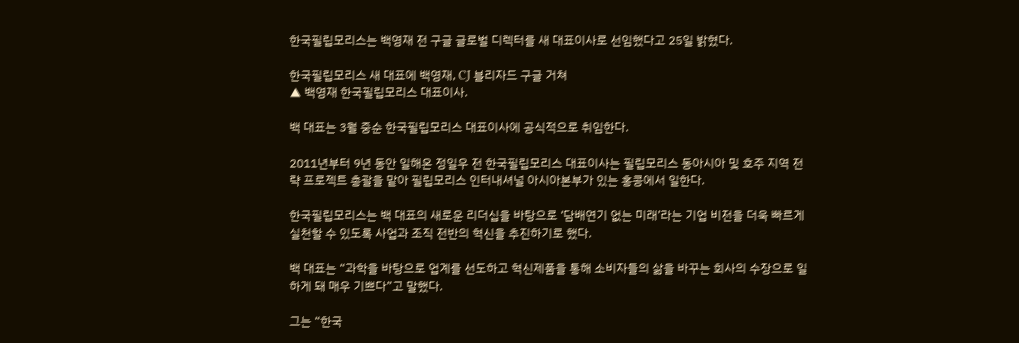한국필립모리스는 백영재 전 구글 글로벌 디렉터를 새 대표이사로 선임했다고 25일 밝혔다.

한국필립모리스 새 대표에 백영재, CJ 블리자드 구글 거쳐
▲ 백영재 한국필립모리스 대표이사.

백 대표는 3월 중순 한국필립모리스 대표이사에 공식적으로 취임한다.

2011년부터 9년 동안 일해온 정일우 전 한국필립모리스 대표이사는 필립모리스 동아시아 및 호주 지역 전략 프로젝트 총괄을 맡아 필립모리스 인터내셔널 아시아본부가 있는 홍콩에서 일한다.

한국필립모리스는 백 대표의 새로운 리더십을 바탕으로 ‘담배연기 없는 미래’라는 기업 비전을 더욱 빠르게 실천할 수 있도록 사업과 조직 전반의 혁신을 추진하기로 했다.

백 대표는 “과학을 바탕으로 업계를 선도하고 혁신제품을 통해 소비자들의 삶을 바꾸는 회사의 수장으로 일하게 돼 매우 기쁘다”고 말했다.

그는 “한국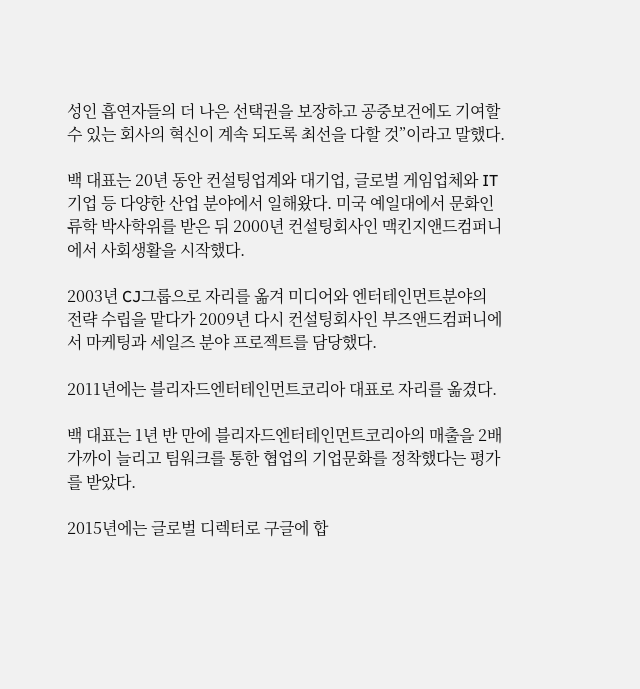성인 흡연자들의 더 나은 선택권을 보장하고 공중보건에도 기여할 수 있는 회사의 혁신이 계속 되도록 최선을 다할 것”이라고 말했다.

백 대표는 20년 동안 컨설팅업계와 대기업, 글로벌 게임업체와 IT기업 등 다양한 산업 분야에서 일해왔다. 미국 예일대에서 문화인류학 박사학위를 받은 뒤 2000년 컨설팅회사인 맥킨지앤드컴퍼니에서 사회생활을 시작했다.

2003년 CJ그룹으로 자리를 옮겨 미디어와 엔터테인먼트분야의 전략 수립을 맡다가 2009년 다시 컨설팅회사인 부즈앤드컴퍼니에서 마케팅과 세일즈 분야 프로젝트를 담당했다.

2011년에는 블리자드엔터테인먼트코리아 대표로 자리를 옮겼다.

백 대표는 1년 반 만에 블리자드엔터테인먼트코리아의 매출을 2배 가까이 늘리고 팀워크를 통한 협업의 기업문화를 정착했다는 평가를 받았다.

2015년에는 글로벌 디렉터로 구글에 합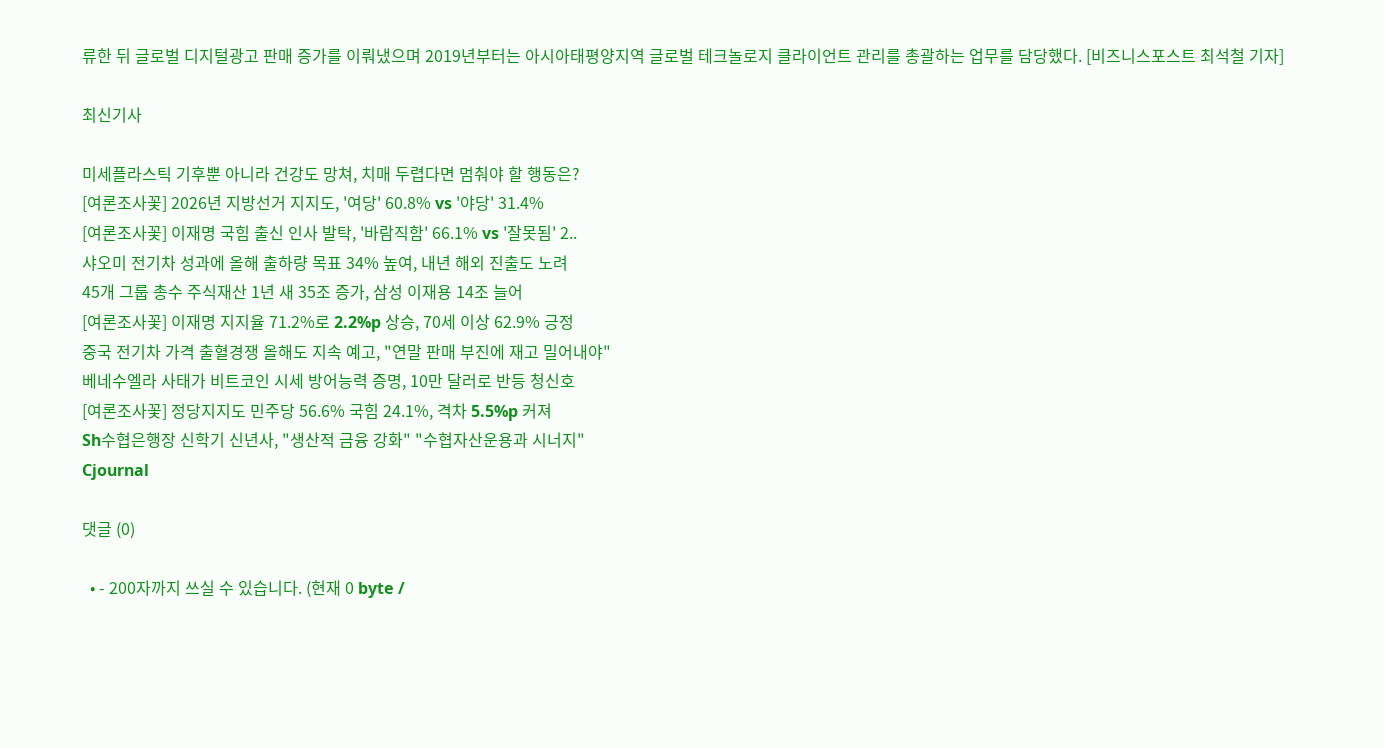류한 뒤 글로벌 디지털광고 판매 증가를 이뤄냈으며 2019년부터는 아시아태평양지역 글로벌 테크놀로지 클라이언트 관리를 총괄하는 업무를 담당했다. [비즈니스포스트 최석철 기자]

최신기사

미세플라스틱 기후뿐 아니라 건강도 망쳐, 치매 두렵다면 멈춰야 할 행동은?
[여론조사꽃] 2026년 지방선거 지지도, '여당' 60.8% vs '야당' 31.4%
[여론조사꽃] 이재명 국힘 출신 인사 발탁, '바람직함' 66.1% vs '잘못됨' 2..
샤오미 전기차 성과에 올해 출하량 목표 34% 높여, 내년 해외 진출도 노려
45개 그룹 총수 주식재산 1년 새 35조 증가, 삼성 이재용 14조 늘어
[여론조사꽃] 이재명 지지율 71.2%로 2.2%p 상승, 70세 이상 62.9% 긍정
중국 전기차 가격 출혈경쟁 올해도 지속 예고, "연말 판매 부진에 재고 밀어내야"
베네수엘라 사태가 비트코인 시세 방어능력 증명, 10만 달러로 반등 청신호
[여론조사꽃] 정당지지도 민주당 56.6% 국힘 24.1%, 격차 5.5%p 커져
Sh수협은행장 신학기 신년사, "생산적 금융 강화" "수협자산운용과 시너지"
Cjournal

댓글 (0)

  • - 200자까지 쓰실 수 있습니다. (현재 0 byte /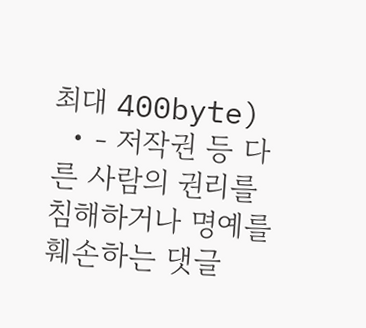최대 400byte)
  • - 저작권 등 다른 사람의 권리를 침해하거나 명예를 훼손하는 댓글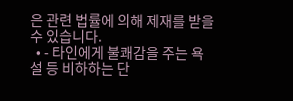은 관련 법률에 의해 제재를 받을 수 있습니다.
  • - 타인에게 불쾌감을 주는 욕설 등 비하하는 단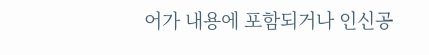어가 내용에 포함되거나 인신공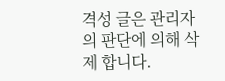격성 글은 관리자의 판단에 의해 삭제 합니다.